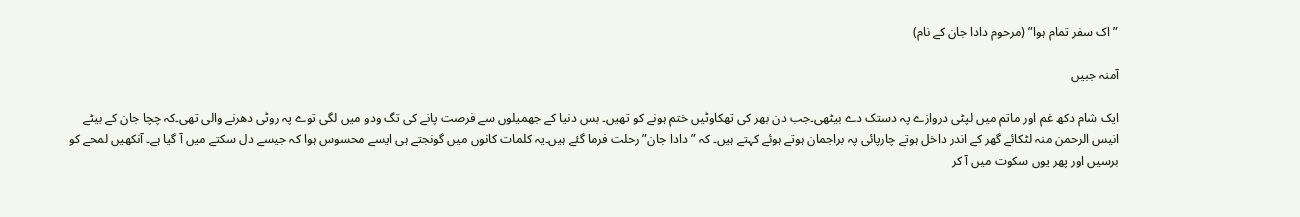” اک سفر تمام ہوا” (مرحوم دادا جان کے نام)

آمنہ جبیں

ایک شام دکھ غم اور ماتم میں لپٹی دروازے پہ دستک دے بیٹھی۔جب دن بھر کی تھکاوٹیں ختم ہونے کو تھیں۔ بس دنیا کے جھمیلوں سے فرصت پانے کی تگ ودو میں لگی توے پہ روٹی دھرنے والی تھی۔کہ چچا جان کے بیٹے انیس الرحمن منہ لٹکائے گھر کے اندر داخل ہوتے چارپائی پہ براجمان ہوتے ہوئے کہتے ہیں۔ کہ ” دادا جان” رحلت فرما گئے ہیں۔یہ کلمات کانوں میں گونجتے ہی ایسے محسوس ہوا کہ جیسے دل سکتے میں آ گیا ہے۔ آنکھیں لمحے کو برسیں اور پھر یوں سکوت میں آ کر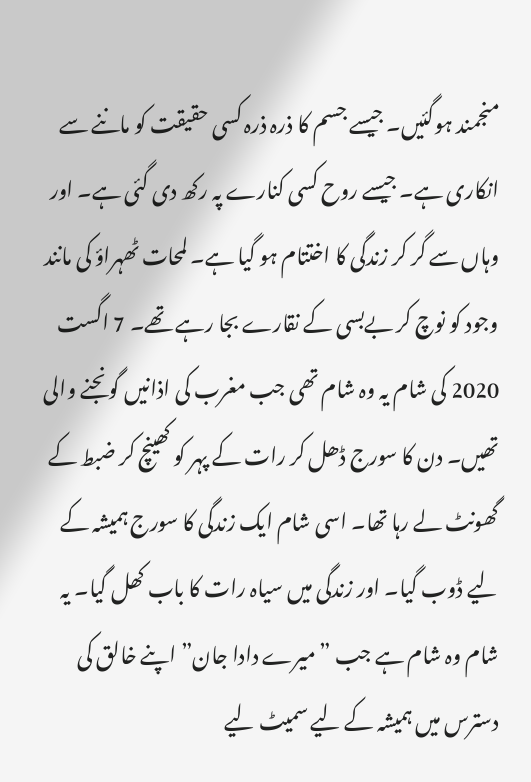منجمند ہوگئیں۔ جیسے جسم کا ذرہ ذرہ کسی حقیقت کو ماننے سے انکاری ہے۔ جیسے روح کسی کنارے پہ رکھ دی گئی ہے۔ اور وہاں سے گر کر زندگی کا اختتام ہو گیا ہے۔ لمحات ٹھہراؤ کی مانند وجود کو نوچ کر بےبسی کے نقارے بجا رہے تھے۔ 7 اگست 2020 کی شام یہ وہ شام تھی جب مغرب کی اذانیں گونجنے والی تھیں۔ دن کا سورج ڈھل کر رات کے پہر کو کھینچ کر ضبط کے گھونٹ لے رہا تھا۔ اسی شام ایک زندگی کا سورج ہمیشہ کے لیے ڈوب گیا۔ اور زندگی میں سیاہ رات کا باب کھل گیا۔ یہ شام وہ شام ہے جب ” میرے دادا جان” اپنے خالق کی دسترس میں ہمیشہ کے لیے سمیٹ لیے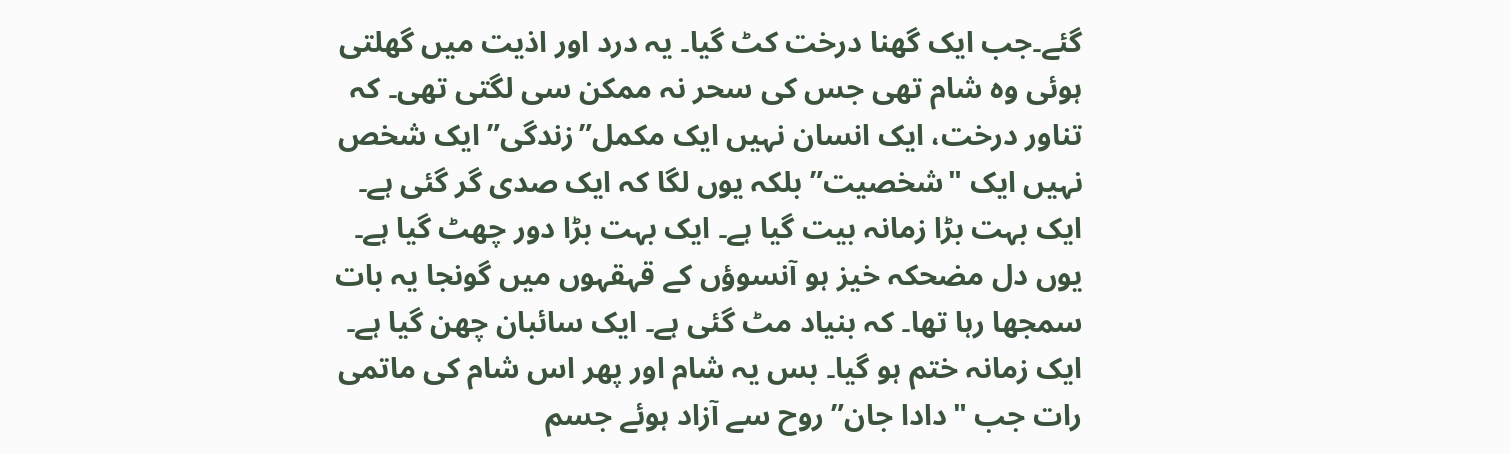گئے۔جب ایک گھنا درخت کٹ گیا۔ یہ درد اور اذیت میں گھلتی ہوئی وہ شام تھی جس کی سحر نہ ممکن سی لگتی تھی۔ کہ تناور درخت، ایک انسان نہیں ایک مکمل”زندگی” ایک شخص نہیں ایک "شخصیت” بلکہ یوں لگا کہ ایک صدی گر گئی ہے۔ ایک بہت بڑا زمانہ بیت گیا ہے۔ ایک بہت بڑا دور چھٹ گیا ہے۔ یوں دل مضحکہ خیز ہو آنسوؤں کے قہقہوں میں گونجا یہ بات سمجھا رہا تھا۔ کہ بنیاد مٹ گئی ہے۔ ایک سائبان چھن گیا ہے۔ ایک زمانہ ختم ہو گیا۔ بس یہ شام اور پھر اس شام کی ماتمی رات جب "دادا جان” روح سے آزاد ہوئے جسم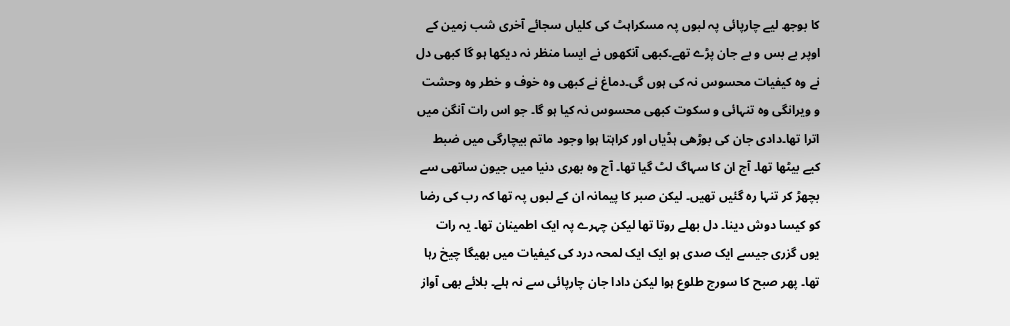کا بوجھ لیے چارپائی پہ لبوں پہ مسکراہٹ کی کلیاں سجائے آخری شب زمین کے اوپر بے بس و بے جان پڑے تھے۔کبھی آنکھوں نے ایسا منظر نہ دیکھا ہو گا کبھی دل نے وہ کیفیات محسوس نہ کی ہوں گی۔دماغ نے کبھی وہ خوف و خطر وہ وحشت و ویرانگی وہ تنہائی و سکوت کبھی محسوس نہ کیا ہو گا۔ جو اس رات آنگن میں اترا تھا۔دادی جان کی بوڑھی ہڈیاں اور کراہتا ہوا وجود ماتم بیچارگی میں ضبط کیے بیٹھا تھا۔ آج ان کا سہاگ لٹ گیا تھا۔ آج وہ بھری دنیا میں جیون ساتھی سے بچھڑ کر تنہا رہ گئیں تھیں۔ لیکن صبر کا پیمانہ ان کے لبوں پہ تھا کہ رب کی رضا کو کیسا دوش دینا۔ دل بھلے روتا تھا لیکن چہرے پہ ایک اطمینان تھا۔ یہ رات یوں گزری جیسے ایک صدی ہو ایک ایک لمحہ درد کی کیفیات میں بھیگا چیخ رہا تھا۔ پھر صبح کا سورج طلوع ہوا لیکن دادا جان چارپائی سے نہ ہلے۔ بلائے بھی آواز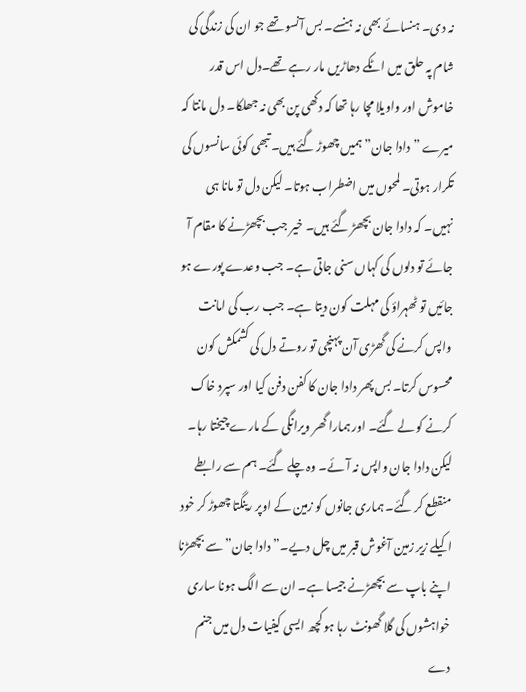نہ دی۔ ہنسائے بھی نہ ہنسے۔ بس آنسو تھے جو ان کی زندگی کی شام پہ حلق میں اٹکے دھاڑیں مار رہے تھے۔دل اس قدر خاموش اور واویلا مچا رہا تھا کہ دکھی پن بھی نہ جھلکا۔ دل مانتا کہ میرے ” دادا جان” ہمیں چھوڑ گئے ہیں۔ تبھی کوئی سانسوں کی تکرار ہوتی۔ لمحوں میں اضطراب ہوتا۔ لیکن دل تو مانا ہی نہیں۔ کہ دادا جان بچھڑ گئے ہیں۔ خیر جب بچھڑنے کا مقام آ جائے تو دلوں کی کہاں سنی جاتی ہے۔ جب وعدے پورے ہو جائیں تو ٹھہراؤ کی مہلت کون دیتا ہے۔ جب رب کی امانت واپس کرنے کی گھڑی آن پہنچی تو روتے دل کی کشمکش کون محسوس کرتا۔ بس پھر دادا جان کا کفن دفن کیا اور سپرد خاک کرنے کو لے گئے۔ اور ہمارا گھر ویرانگی کے مارے چیختا رہا۔ لیکن دادا جان واپس نہ آئے۔ وہ چلے گئے۔ ہم سے رابطے منقطع کر گئے۔ ہماری جانوں کو زمین کے اوپر رینگتا چھوڑ کر خود اکیلے زیر زمین آغوش قبر میں چل دیے۔” دادا جان”سے بچھڑنا اپنے باپ سے بچھڑنے جیسا ہے۔ ان سے الگ ہونا ساری خواہشوں کی گلا گھونٹ رہا ہو کچھ ایسی کیفیات دل میں جنم دے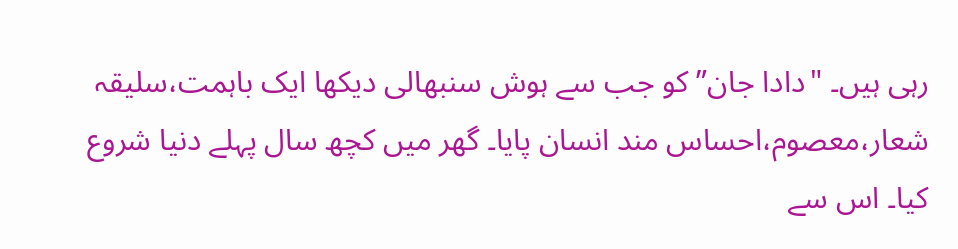رہی ہیں۔ "دادا جان” کو جب سے ہوش سنبھالی دیکھا ایک باہمت،سلیقہ شعار،معصوم،احساس مند انسان پایا۔ گھر میں کچھ سال پہلے دنیا شروع کیا۔ اس سے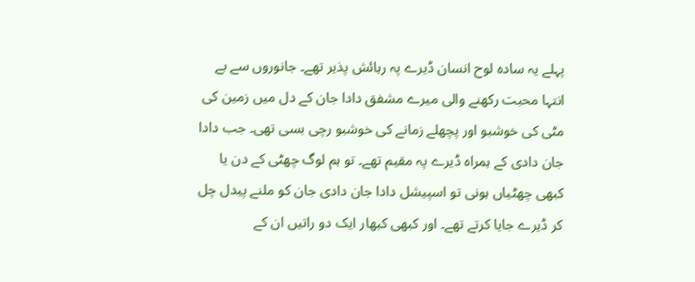پہلے یہ سادہ لوح انسان ڈیرے پہ رہائش پذیر تھے۔ جانوروں سے بے انتہا محبت رکھنے والی میرے مشفق دادا جان کے دل میں زمین کی مٹی کی خوشبو اور پچھلے زمانے کی خوشبو رچی بسی تھی۔ جب دادا جان دادی کے ہمراہ ڈیرے پہ مقیم تھے۔ تو ہم لوگ چھٹی کے دن یا کبھی چھٹیاں ہونی تو اسپیشل دادا جان دادی جان کو ملنے پیدل چل کر ڈیرے جایا کرتے تھے۔ اور کبھی کبھار ایک دو راتیں ان کے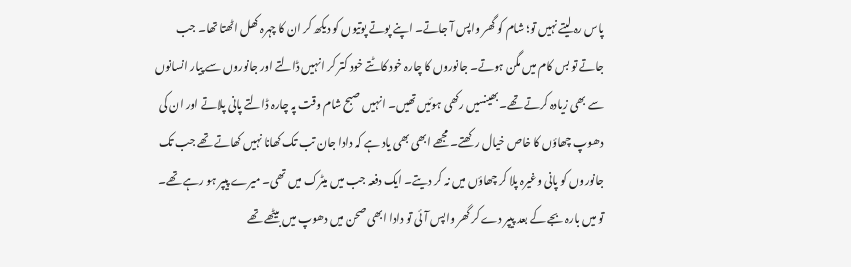پاس رہ لیتے نہیں تو؛ شام کو گھر واپس آ جاتے۔ اپنے پوتے پوتیوں کو دیکھ کر ان کا چہرہ کھل اٹھتا تھا۔ جب جاتے تو بس کام میں مگن ہوتے۔ جانوروں کا چارہ خود کاٹتے خود کتر کر انہیں ڈالتے اور جانوروں سے پیار انسانوں سے بھی زیادہ کرتے تھے۔بھینسیں رکھی ہوئیں تھیں۔ انہیں صبح شام وقت پہ چارہ ڈالتے پانی پلاتے اور ان کی دھوپ چھاؤں کا خاص خیال رکھتے۔ مجھے ابھی بھی یاد ہے کہ دادا جان تب تک کھانا نہیں کھاتے تھے جب تک جانوروں کو پانی وغیرہ پلا کر چھاؤں میں نہ کر دیتے۔ ایک دفعہ جب میں میٹرک میں تھی۔ میرے پیپر ہو رہے تھے۔ تو میں بارہ بجے کے بعد پیپر دے کر گھر واپس آئی تو دادا ابھی صحن میں دھوپ میں بیٹھے تھے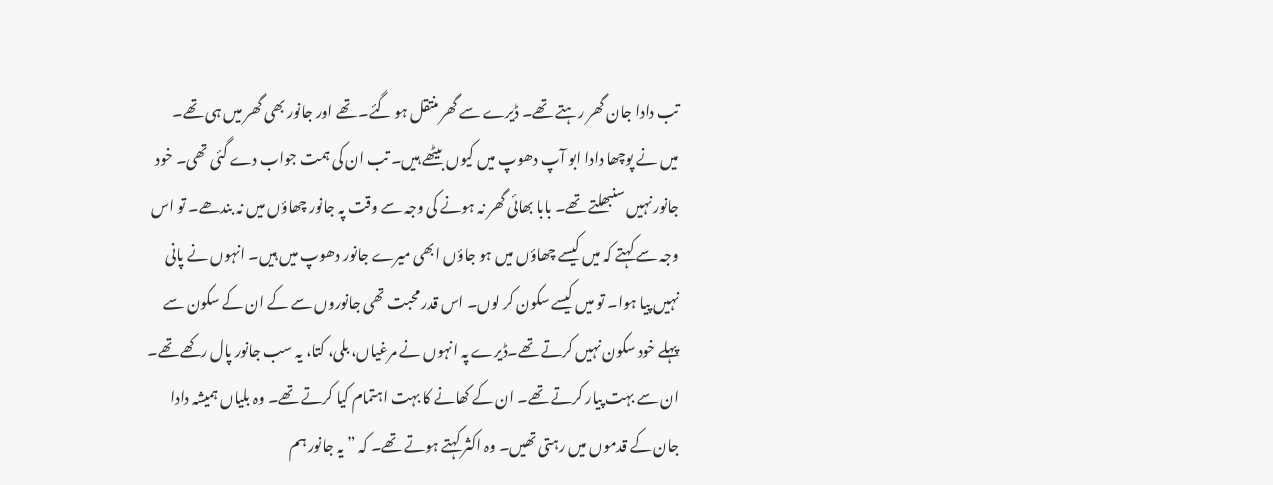تب دادا جان گھر رہتے تھے۔ ڈیرے سے گھر منتقل ہو گئے۔ تھے اور جانور بھی گھر میں ہی تھے۔ میں نے پوچھا دادا ابو آپ دھوپ میں کیوں بیٹھے ہیں۔ تب ان کی ہمت جواب دے گئی تھی۔ خود جانور نہیں سنبھلتے تھے۔ بابا بھائی گھر نہ ہونے کی وجہ سے وقت پہ جانور چھاؤں میں نہ بندھے۔ تو اس وجہ سے کہتے کہ میں کیسے چھاؤں میں ہو جاؤں ابھی میرے جانور دھوپ میں ہیں۔ انہوں نے پانی نہیں پیا ہوا۔ تو میں کیسے سکون کر لوں۔ اس قدر محبت تھی جانوروں سے کے ان کے سکون سے پہلے خود سکون نہیں کرتے تھے۔ڈیرے پہ انہوں نے مرغیاں، بلی، کتا، یہ سب جانور پال رکھے تھے۔ ان سے بہت پیار کرتے تھے۔ ان کے کھانے کا بہت اہتمام کیا کرتے تھے۔ وہ بلیاں ہمیشہ دادا جان کے قدموں میں رہتی تھیں۔ وہ اکثر کہتے ہوتے تھے۔ کہ ” یہ جانور ہم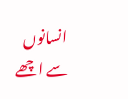انسانوں سے اچھے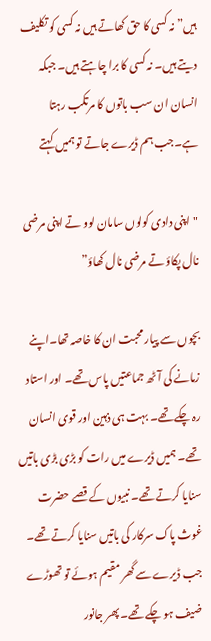ہیں” نہ کسی کا حق کھاتے ہیں نہ کسی کو تکلیف دیتے ہیں۔ نہ کسی کا برا چاہتے ہیں۔ جبکہ انسان ان سب باتوں کا مرتکب رہتا ہے۔جب ہم ڈیرے جاتے تو ہمیں کہتے

"اپنی دادی کولوں سامان لوو تے اپنی مرضی نال پکاؤ تے مرضی نال کھاؤ”

بچوں سے پیار محبت ان کا خاصہ تھا۔اپنے زمانے کی آٹھ جماعتیں پاس تھے۔ اور استاد رہ چکے تھے۔ بہت ہی ذہین اور قوی انسان تھے۔ ہمیں ڈیرے میں رات کو بڑی بڑی باتیں سنایا کرتے تھے۔ نبیوں کے قصے حضرت غوث پاک سرکار کی باتیں سنایا کرتے تھے۔ جب ڈیرے سے گھر مقیم ہوئے تو تھوڑے ضیف ہو چکے تھے۔ پھر جانور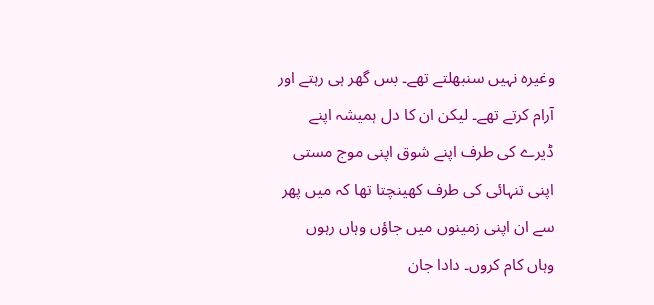وغیرہ نہیں سنبھلتے تھے۔ بس گھر ہی رہتے اور آرام کرتے تھے۔ لیکن ان کا دل ہمیشہ اپنے ڈیرے کی طرف اپنے شوق اپنی موج مستی اپنی تنہائی کی طرف کھینچتا تھا کہ میں پھر سے ان اپنی زمینوں میں جاؤں وہاں رہوں وہاں کام کروں۔ دادا جان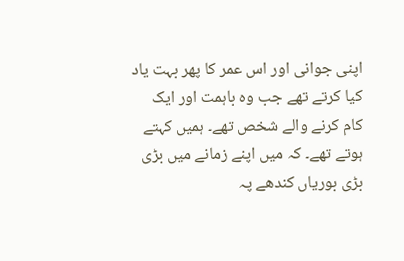اپنی جوانی اور اس عمر کا پھر بہت یاد کیا کرتے تھے جب وہ باہمت اور ایک کام کرنے والے شخص تھے۔ ہمیں کہتے ہوتے تھے۔ کہ میں اپنے زمانے میں بڑی بڑی بوریاں کندھے پہ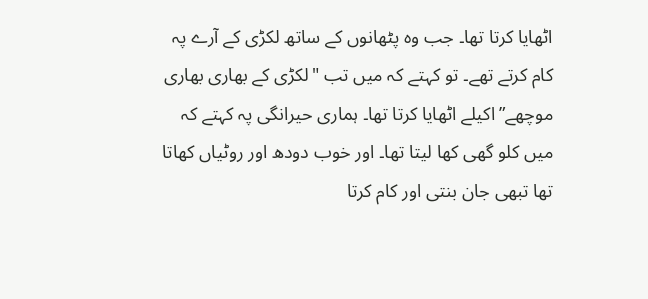اٹھایا کرتا تھا۔ جب وہ پٹھانوں کے ساتھ لکڑی کے آرے پہ کام کرتے تھے۔ تو کہتے کہ میں تب "لکڑی کے بھاری بھاری موچھے” اکیلے اٹھایا کرتا تھا۔ ہماری حیرانگی پہ کہتے کہ میں کلو گھی کھا لیتا تھا۔ اور خوب دودھ اور روٹیاں کھاتا تھا تبھی جان بنتی اور کام کرتا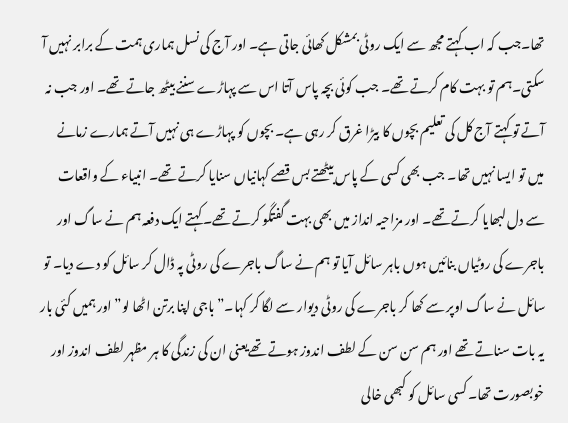تھا۔جب کہ اب کہتے مجھ سے ایک روٹی بمشکل کھائی جاتی ہے۔ اور آج کی نسل ہماری ہمت کے برابر نہیں آ سکتی۔ہم تو بہت کام کرتے تھے۔ جب کوئی بچہ پاس آتا اس سے پہاڑے سننے بیٹھ جاتے تھے۔ اور جب نہ آتے تو کہتے آج کل کی تعلیم بچوں کا بیڑا غرق کر رہی ہے۔ بچوں کو پہاڑے ہی نہیں آتے ہمارے زمانے میں تو ایسا نہیں تھا۔ جب بھی کسی کے پاس بیٹھتے بس قصے کہانیاں سنایا کرتے تھے۔ انبیاء کے واقعات سے دل لبھایا کرتے تھے۔ اور مزاحیہ انداز میں بھی بہت گفتگو کرتے تھے۔ کہتے ایک دفعہ ہم نے ساگ اور باجرے کی روٹیاں بنائیں ہوں باہر سائل آیا تو ہم نے ساگ باجرے کی روٹی پہ ڈال کر سائل کو دے دیا۔ تو سائل نے ساگ اوپر سے کھا کر باجرے کی روٹی دیوار سے لگا کر کہا۔” باجی اپنا برتن اٹھا لو” اور ہمیں کئی بار یہ بات سناتے تھے اور ہم سن سن کے لطف اندوز ہوتے تھےیعنی ان کی زندگی کا ہر مظہر لطف اندوز اور خوبصورت تھا۔ کسی سائل کو کبھی خالی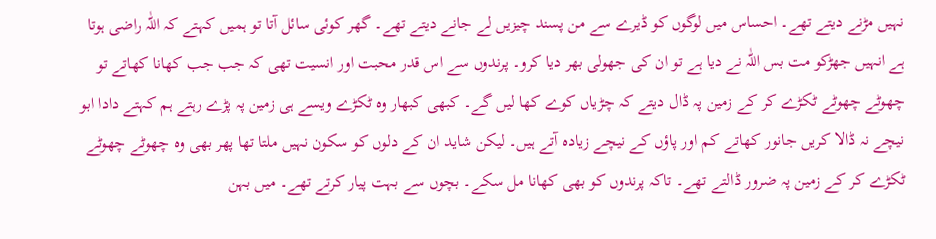نہیں مڑنے دیتے تھے۔ احساس میں لوگوں کو ڈیرے سے من پسند چیزیں لے جانے دیتے تھے۔ گھر کوئی سائل آتا تو ہمیں کہتے کہ اللّٰہ راضی ہوتا ہے انہیں جھڑکو مت بس اللّٰہ نے دیا ہے تو ان کی جھولی بھر دیا کرو۔ پرندوں سے اس قدر محبت اور انسیت تھی کہ جب جب کھانا کھاتے تو چھوٹے چھوٹے ٹکڑے کر کے زمین پہ ڈال دیتے کہ چڑیاں کوے کھا لیں گے۔ کبھی کبھار وہ ٹکڑے ویسے ہی زمین پہ پڑے رہتے ہم کہتے دادا ابو نیچے نہ ڈالا کریں جانور کھاتے کم اور پاؤں کے نیچے زیادہ آتے ہیں۔ لیکن شاید ان کے دلوں کو سکون نہیں ملتا تھا پھر بھی وہ چھوٹے چھوٹے ٹکڑے کر کے زمین پہ ضرور ڈالتے تھے۔ تاکہ پرندوں کو بھی کھانا مل سکے۔ بچوں سے بہت پیار کرتے تھے۔ میں بہن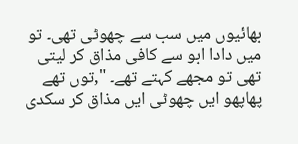بھائیوں میں سب سے چھوٹی تھی۔ تو میں دادا ابو سے کافی مذاق کر لیتی تھی تو مجھے کہتے تھے۔ ",توں تھے پھاپھو ایں چھوٹی ایں مذاق کر سکدی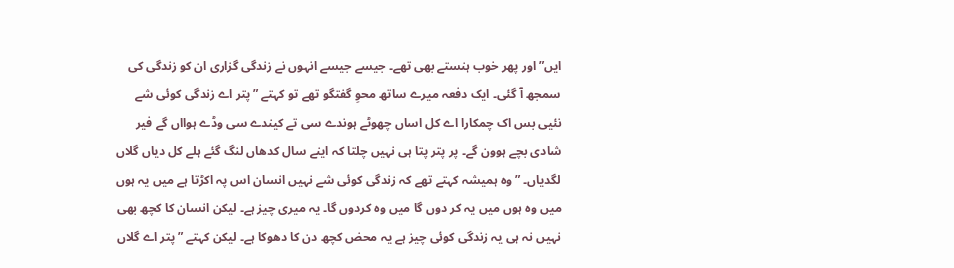ایں” اور پھر خوب ہنستے بھی تھے۔ جیسے جیسے انہوں نے زندگی گزاری ان کو زندگی کی سمجھ آ گئی۔ ایک دفعہ میرے ساتھ محوِ گفتگو تھے تو کہتے ” پتر اے زندگی کوئی شے نئیی بس اک چمکارا اے کل اساں چھوٹے ہوندے سی تے کیندے سی وڈے ہوااں گے فیر شادی بچے ہوون گے۔ پر پتر پتا ہی نہیں چلتا کہ اینے سال کدھاں لنگ گئے ہلے کل دیاں گلاں لگدیاں۔ ” وہ ہمیشہ کہتے تھے کہ زندگی کوئی شے نہیں انسان اس پہ اکڑتا ہے میں یہ ہوں میں وہ ہوں میں یہ کر دوں گا میں وہ کردوں گا۔ یہ میری چیز ہے۔ لیکن انسان کا کچھ بھی نہیں نہ ہی یہ زندگی کوئی چیز ہے یہ محض کچھ دن کا دھوکا ہے۔ لیکن کہتے ” پتر اے گلاں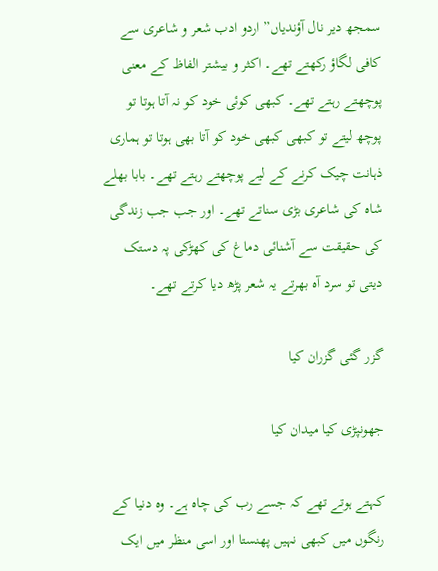سمجھ دیر نال آؤندیاں” اردو ادب شعر و شاعری سے کافی لگاؤ رکھتے تھے۔ اکثر و بیشتر الفاظ کے معنی پوچھتے رہتے تھے۔ کبھی کوئی خود کو نہ آتا ہوتا تو پوچھ لیتے تو کبھی کبھی خود کو آتا بھی ہوتا تو ہماری ذہانت چیک کرنے کے لیے پوچھتے رہتے تھے۔ بابا بھلے شاہ کی شاعری بڑی سناتے تھے۔ اور جب جب زندگی کی حقیقت سے آشنائی دماغ کی کھڑکی پہ دستک دیتی تو سرد آہ بھرتے یہ شعر پڑھ دیا کرتے تھے۔

گزر گئی گزران کیا

جھونپڑی کیا میدان کیا

کہتے ہوتے تھے کہ جسے رب کی چاہ ہے۔ وہ دنیا کے رنگوں میں کبھی نہیں پھنستا اور اسی منظر میں ایک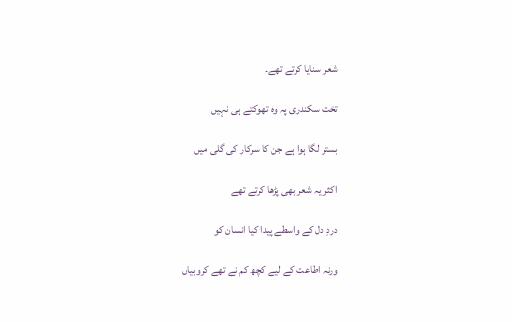شعر سنایا کرتے تھے۔

تخت سکندری پہ وہ تھوکتے ہی نہیں

بستر لگا ہوا ہے جن کا سرکار کی گلی میں

اکثر یہ شعر بھی پڑھا کرتے تھے

دردِ دل کے واسطے پیدا کیا انسان کو

ورنہ اطاعت کے لیے کچھ کم نے تھے کروبیاں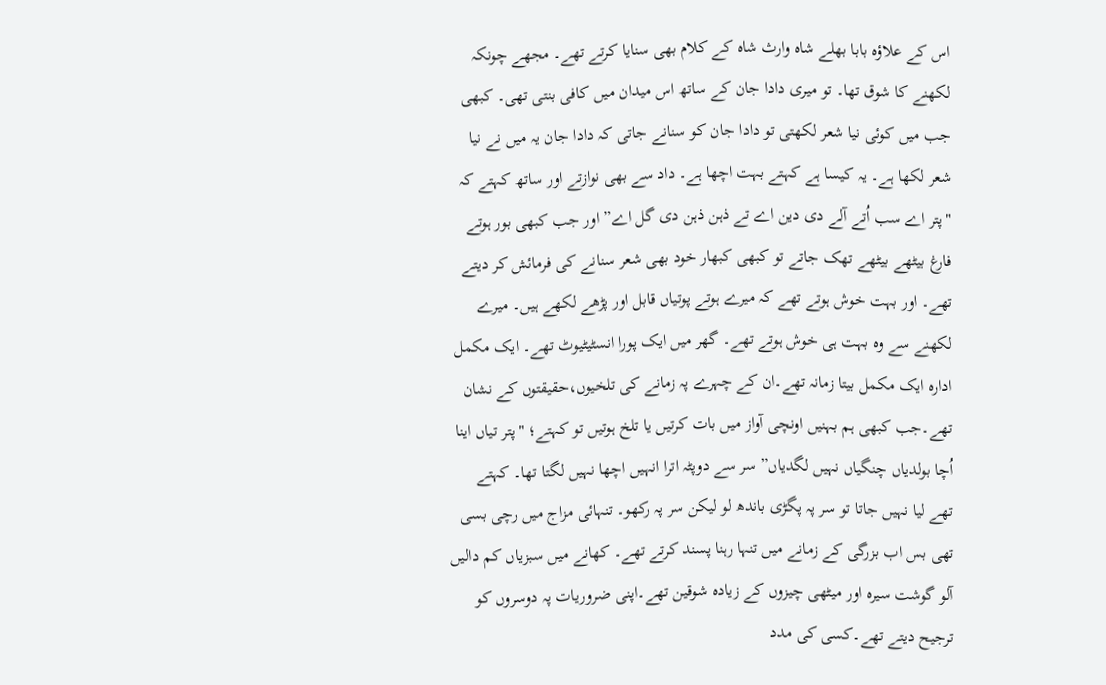اس کے علاؤہ بابا بھلے شاہ وارث شاہ کے کلام بھی سنایا کرتے تھے۔ مجھے چونکہ لکھنے کا شوق تھا۔ تو میری دادا جان کے ساتھ اس میدان میں کافی بنتی تھی۔ کبھی جب میں کوئی نیا شعر لکھتی تو دادا جان کو سنانے جاتی کہ دادا جان یہ میں نے نیا شعر لکھا ہے۔ یہ کیسا ہے کہتے بہت اچھا ہے۔ داد سے بھی نوازتے اور ساتھ کہتے کہ "پتر اے سب اُتے آلے دی دین اے تے ذہن ذہن دی گل اے” اور جب کبھی بور ہوتے فارغ بیٹھے بیٹھے تھک جاتے تو کبھی کبھار خود بھی شعر سنانے کی فرمائش کر دیتے تھے۔ اور بہت خوش ہوتے تھے کہ میرے ہوتے پوتیاں قابل اور پڑھے لکھے ہیں۔ میرے لکھنے سے وہ بہت ہی خوش ہوتے تھے۔ گھر میں ایک پورا انسٹیٹیوٹ تھے۔ ایک مکمل ادارہ ایک مکمل بیتا زمانہ تھے۔ان کے چہرے پہ زمانے کی تلخیوں،حقیقتوں کے نشان تھے۔جب کبھی ہم بہنیں اونچی آواز میں بات کرتیں یا تلخ ہوتیں تو کہتے؛ "پتر تیاں اینا اُچا بولدیاں چنگیاں نہیں لگدیاں” سر سے دوپٹہ اترا انہیں اچھا نہیں لگتا تھا۔ کہتے تھے لیا نہیں جاتا تو سر پہ پگڑی باندھ لو لیکن سر پہ رکھو۔ تنہائی مزاج میں رچی بسی تھی بس اب بزرگی کے زمانے میں تنہا رہنا پسند کرتے تھے۔ کھانے میں سبزیاں کم دالیں آلو گوشت سیرہ اور میٹھی چیزوں کے زیادہ شوقین تھے۔اپنی ضروریات پہ دوسروں کو ترجیح دیتے تھے۔کسی کی مدد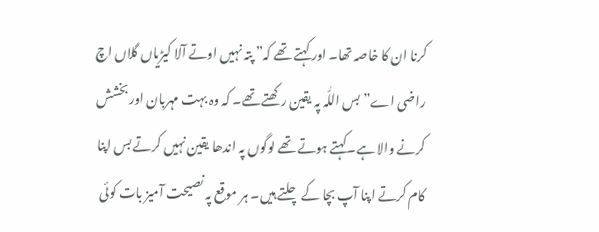کرنا ان کا خاصہ تھا۔ اور کہتے تھے کہ” پتہ نہیں اوتے آلا کیڑیاں گلاں اچ راضی اے” بس اللّٰہ پہ یقین رکھتے تھے۔ کہ وہ بہت مہربان اور بخشش کرنے والا ہے۔کہتے ہوتے تھے لوگوں پہ اندھا یقین نہیں کرتے بس اپنا کام کرتے اپنا آپ بچا کے چلتے ہیں۔ ہر موقع پہ نصیحت آمیز بات کوئی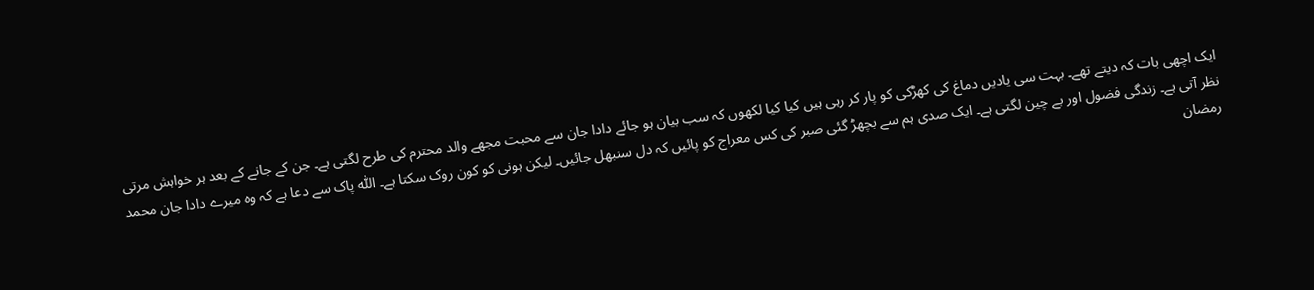ایک اچھی بات کہ دیتے تھے۔ بہت سی یادیں دماغ کی کھڑکی کو پار کر رہی ہیں کیا کیا لکھوں کہ سب بیان ہو جائے دادا جان سے محبت مجھے والد محترم کی طرح لگتی ہے۔ جن کے جانے کے بعد ہر خواہش مرتی نظر آتی ہے۔ زندگی فضول اور بے چین لگتی ہے۔ ایک صدی ہم سے بچھڑ گئی صبر کی کس معراج کو پائیں کہ دل سنبھل جائیں۔ لیکن ہونی کو کون روک سکتا ہے۔ اللّٰہ پاک سے دعا ہے کہ وہ میرے دادا جان محمد رمضان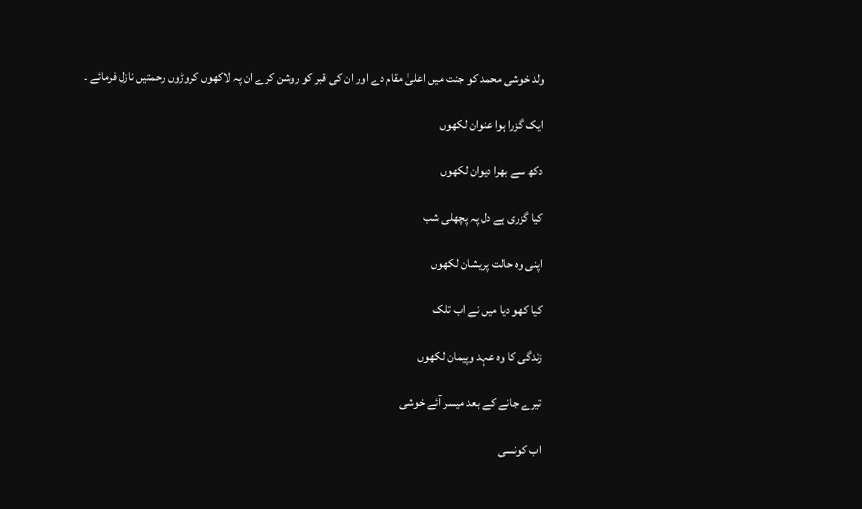ولد خوشی محمد کو جنت میں اعلیٰ مقام دے اور ان کی قبر کو روشن کرے ان پہ لاکھوں کروڑوں رحمتیں نازل فرمائے ۔

ایک گزرا ہوا عنوان لکھوں

دکھ سے بھرا دیوان لکھوں

کیا گزری ہے دل پہ پچھلی شب

اپنی وہ حالت پریشان لکھوں

کیا کھو دیا میں نے اب تلک

زندگی کا وہ عہد وپیمان لکھوں

تیرے جانے کے بعد میسر آئے خوشی

اب کونسی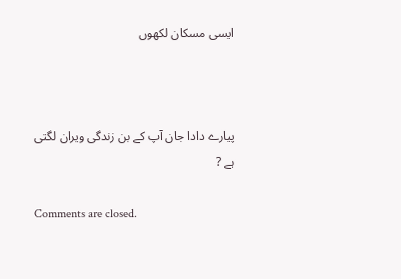ایسی مسکان لکھوں



پیارے دادا جان آپ کے بن زندگی ویران لگتی ہے ?

Comments are closed.